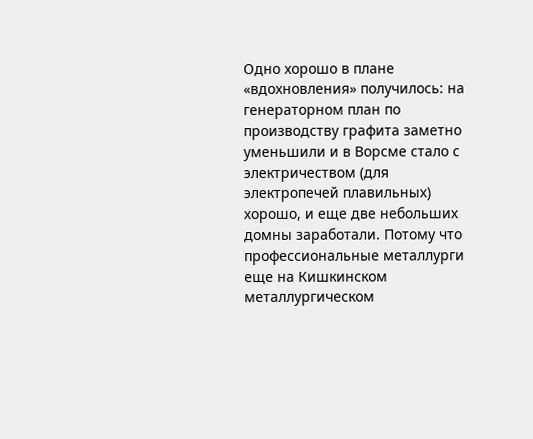Одно хорошо в плане «вдохновления» получилось: на генераторном план по производству графита заметно уменьшили и в Ворсме стало с электричеством (для электропечей плавильных) хорошо, и еще две небольших домны заработали. Потому что профессиональные металлурги еще на Кишкинском металлургическом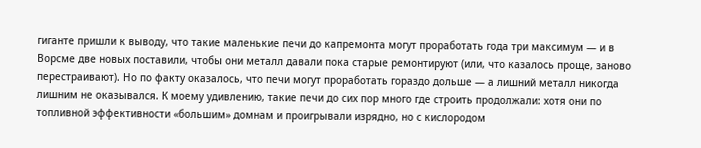гиганте пришли к выводу, что такие маленькие печи до капремонта могут проработать года три максимум — и в Ворсме две новых поставили, чтобы они металл давали пока старые ремонтируют (или, что казалось проще, заново перестраивают). Но по факту оказалось, что печи могут проработать гораздо дольше — а лишний металл никогда лишним не оказывался. К моему удивлению, такие печи до сих пор много где строить продолжали: хотя они по топливной эффективности «большим» домнам и проигрывали изрядно, но с кислородом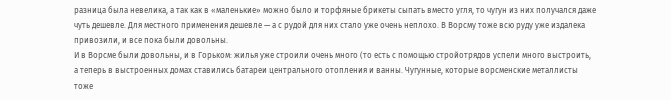разница была невелика, а так как в «маленькие» можно было и торфяные брикеты сыпать вместо угля, то чугун из них получался даже чуть дешевле. Для местного применения дешевле — а с рудой для них стало уже очень неплохо. В Ворсму тоже всю руду уже издалека привозили, и все пока были довольны.
И в Ворсме были довольны, и в Горьком: жилья уже строили очень много (то есть с помощью стройотрядов успели много выстроить, а теперь в выстроенных домах ставились батареи центрального отопления и ванны. Чугунные, которые ворсменские металлисты тоже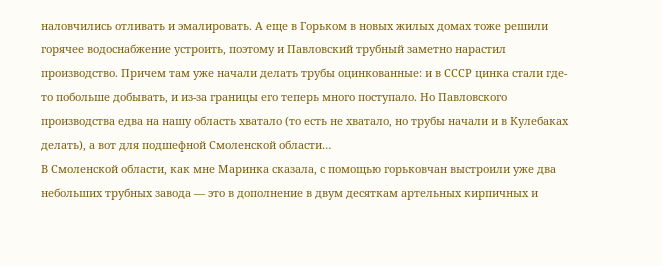наловчились отливать и эмалировать. А еще в Горьком в новых жилых домах тоже решили горячее водоснабжение устроить, поэтому и Павловский трубный заметно нарастил производство. Причем там уже начали делать трубы оцинкованные: и в СССР цинка стали где-то побольше добывать, и из-за границы его теперь много поступало. Но Павловского производства едва на нашу область хватало (то есть не хватало, но трубы начали и в Кулебаках делать), а вот для подшефной Смоленской области…
В Смоленской области, как мне Маринка сказала, с помощью горьковчан выстроили уже два небольших трубных завода — это в дополнение в двум десяткам артельных кирпичных и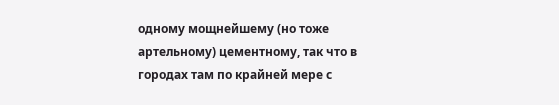одному мощнейшему (но тоже артельному) цементному, так что в городах там по крайней мере с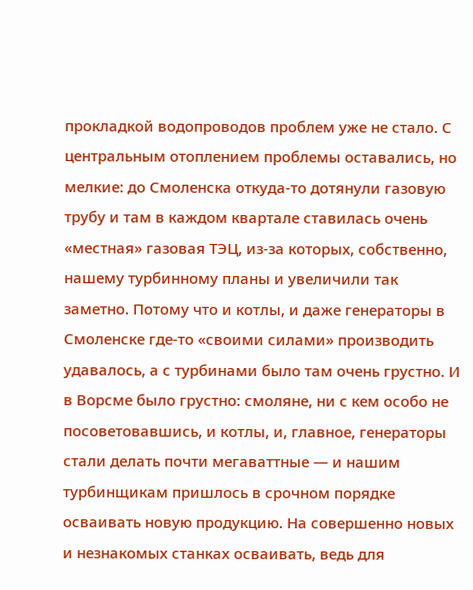прокладкой водопроводов проблем уже не стало. С центральным отоплением проблемы оставались, но мелкие: до Смоленска откуда-то дотянули газовую трубу и там в каждом квартале ставилась очень «местная» газовая ТЭЦ, из-за которых, собственно, нашему турбинному планы и увеличили так заметно. Потому что и котлы, и даже генераторы в Смоленске где-то «своими силами» производить удавалось, а с турбинами было там очень грустно. И в Ворсме было грустно: смоляне, ни с кем особо не посоветовавшись, и котлы, и, главное, генераторы стали делать почти мегаваттные — и нашим турбинщикам пришлось в срочном порядке осваивать новую продукцию. На совершенно новых и незнакомых станках осваивать, ведь для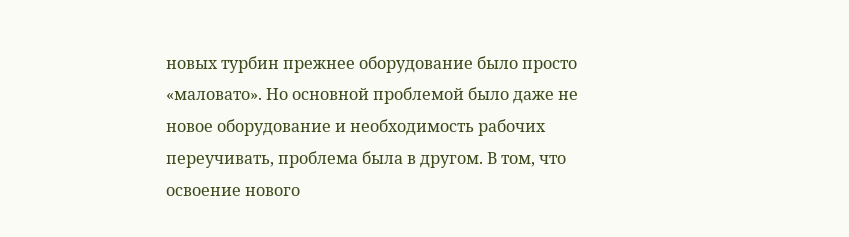новых турбин прежнее оборудование было просто «маловато». Но основной проблемой было даже не новое оборудование и необходимость рабочих переучивать, проблема была в другом. В том, что освоение нового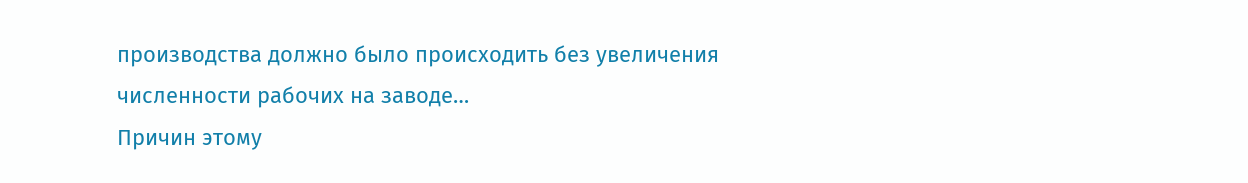производства должно было происходить без увеличения численности рабочих на заводе…
Причин этому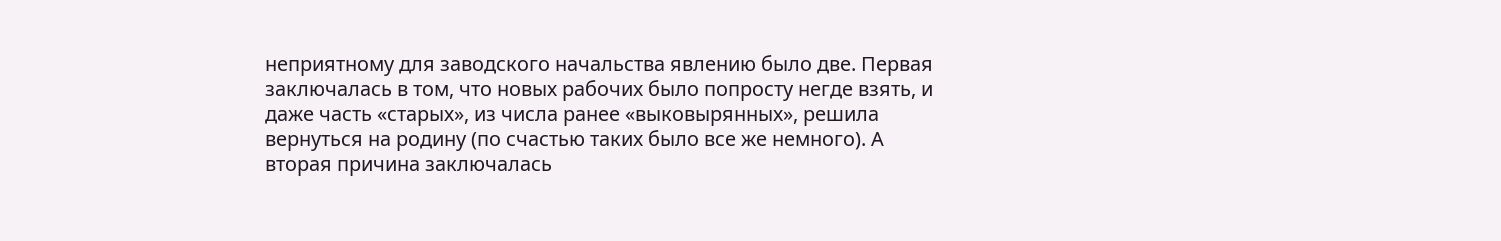неприятному для заводского начальства явлению было две. Первая заключалась в том, что новых рабочих было попросту негде взять, и даже часть «старых», из числа ранее «выковырянных», решила вернуться на родину (по счастью таких было все же немного). А вторая причина заключалась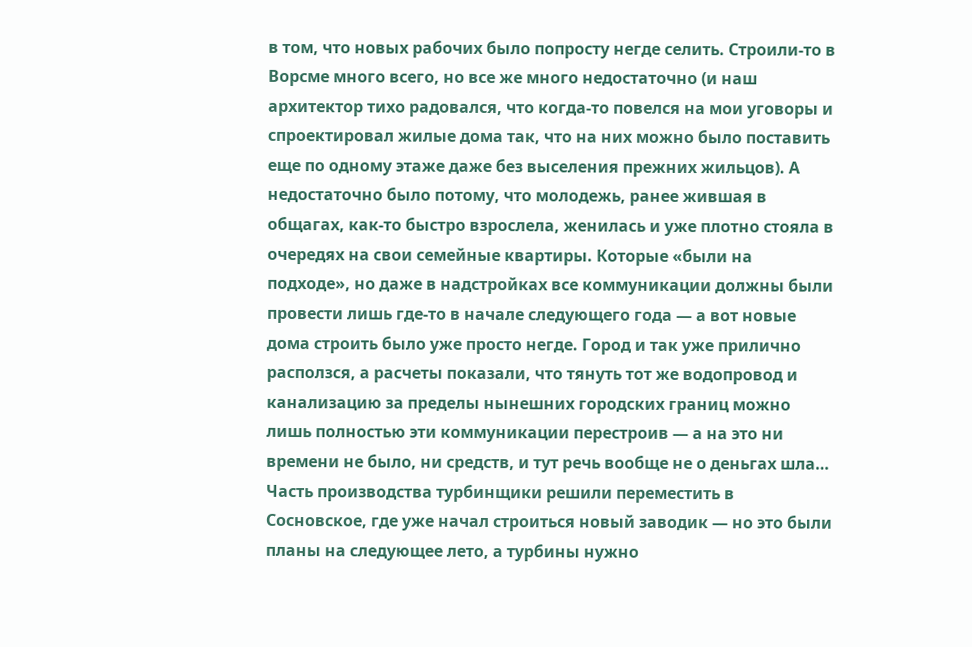в том, что новых рабочих было попросту негде селить. Строили-то в Ворсме много всего, но все же много недостаточно (и наш архитектор тихо радовался, что когда-то повелся на мои уговоры и спроектировал жилые дома так, что на них можно было поставить еще по одному этаже даже без выселения прежних жильцов). А недостаточно было потому, что молодежь, ранее жившая в общагах, как-то быстро взрослела, женилась и уже плотно стояла в очередях на свои семейные квартиры. Которые «были на подходе», но даже в надстройках все коммуникации должны были провести лишь где-то в начале следующего года — а вот новые дома строить было уже просто негде. Город и так уже прилично расползся, а расчеты показали, что тянуть тот же водопровод и канализацию за пределы нынешних городских границ можно лишь полностью эти коммуникации перестроив — а на это ни времени не было, ни средств, и тут речь вообще не о деньгах шла…
Часть производства турбинщики решили переместить в Сосновское, где уже начал строиться новый заводик — но это были планы на следующее лето, а турбины нужно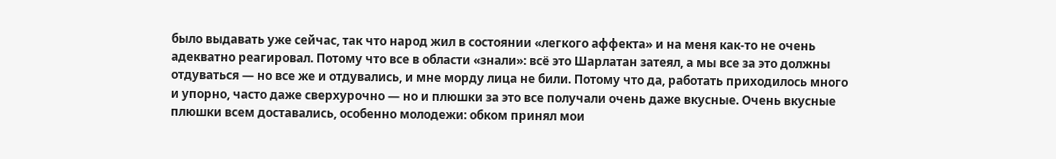было выдавать уже сейчас, так что народ жил в состоянии «легкого аффекта» и на меня как-то не очень адекватно реагировал. Потому что все в области «знали»: всё это Шарлатан затеял, а мы все за это должны отдуваться — но все же и отдувались, и мне морду лица не били. Потому что да, работать приходилось много и упорно, часто даже сверхурочно — но и плюшки за это все получали очень даже вкусные. Очень вкусные плюшки всем доставались, особенно молодежи: обком принял мои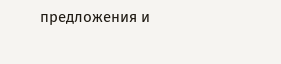предложения и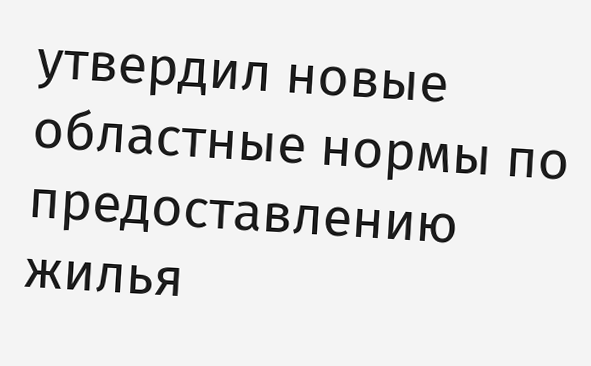утвердил новые областные нормы по предоставлению жилья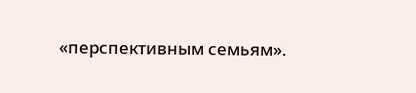«перспективным семьям».